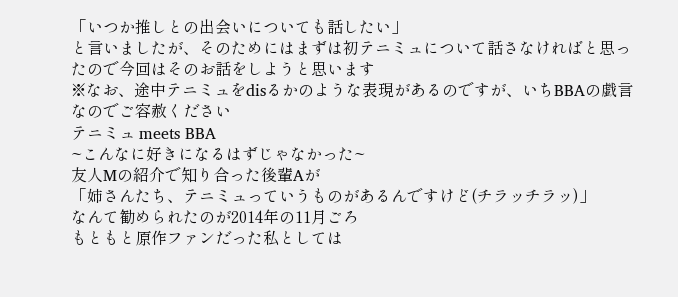「いつか推しとの出会いについても話したい」
と言いましたが、そのためにはまずは初テニミュについて話さなければと思ったので今回はそのお話をしようと思います
※なお、途中テニミュをdisるかのような表現があるのですが、いちBBAの戯言なのでご容赦ください
テニミュ meets BBA
~こんなに好きになるはずじゃなかった~
友人Mの紹介で知り合った後輩Aが
「姉さんたち、テニミュっていうものがあるんですけど(チラッチラッ)」
なんて勧められたのが2014年の11月ごろ
もともと原作ファンだった私としては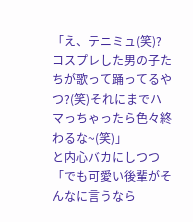「え、テニミュ(笑)?コスプレした男の子たちが歌って踊ってるやつ?(笑)それにまでハマっちゃったら色々終わるな~(笑)」
と内心バカにしつつ
「でも可愛い後輩がそんなに言うなら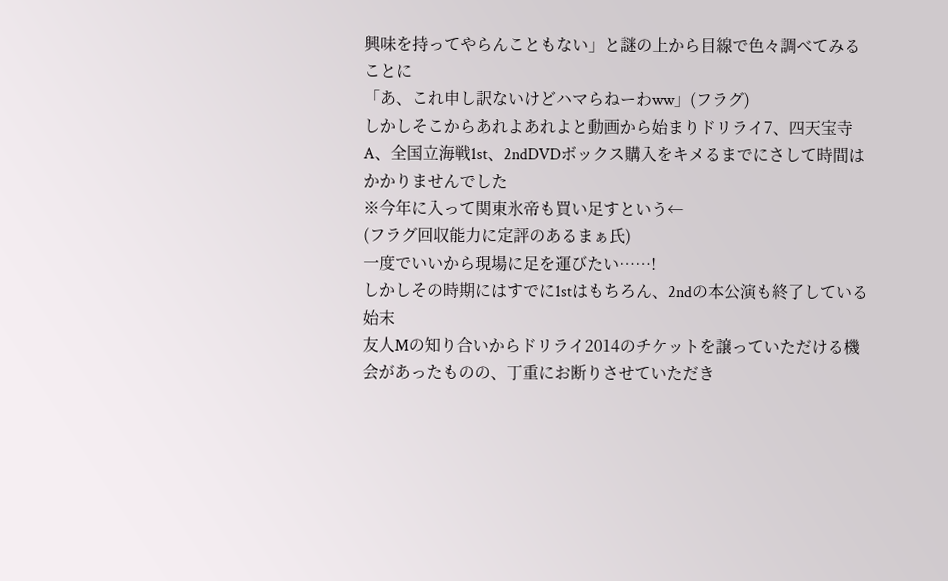興味を持ってやらんこともない」と謎の上から目線で色々調べてみることに
「あ、これ申し訳ないけどハマらねーわww」(フラグ)
しかしそこからあれよあれよと動画から始まりドリライ7、四天宝寺A、全国立海戦1st、2ndDVDボックス購入をキメるまでにさして時間はかかりませんでした
※今年に入って関東氷帝も買い足すという←
(フラグ回収能力に定評のあるまぁ氏)
一度でいいから現場に足を運びたい……!
しかしその時期にはすでに1stはもちろん、2ndの本公演も終了している始末
友人Mの知り合いからドリライ2014のチケットを譲っていただける機会があったものの、丁重にお断りさせていただき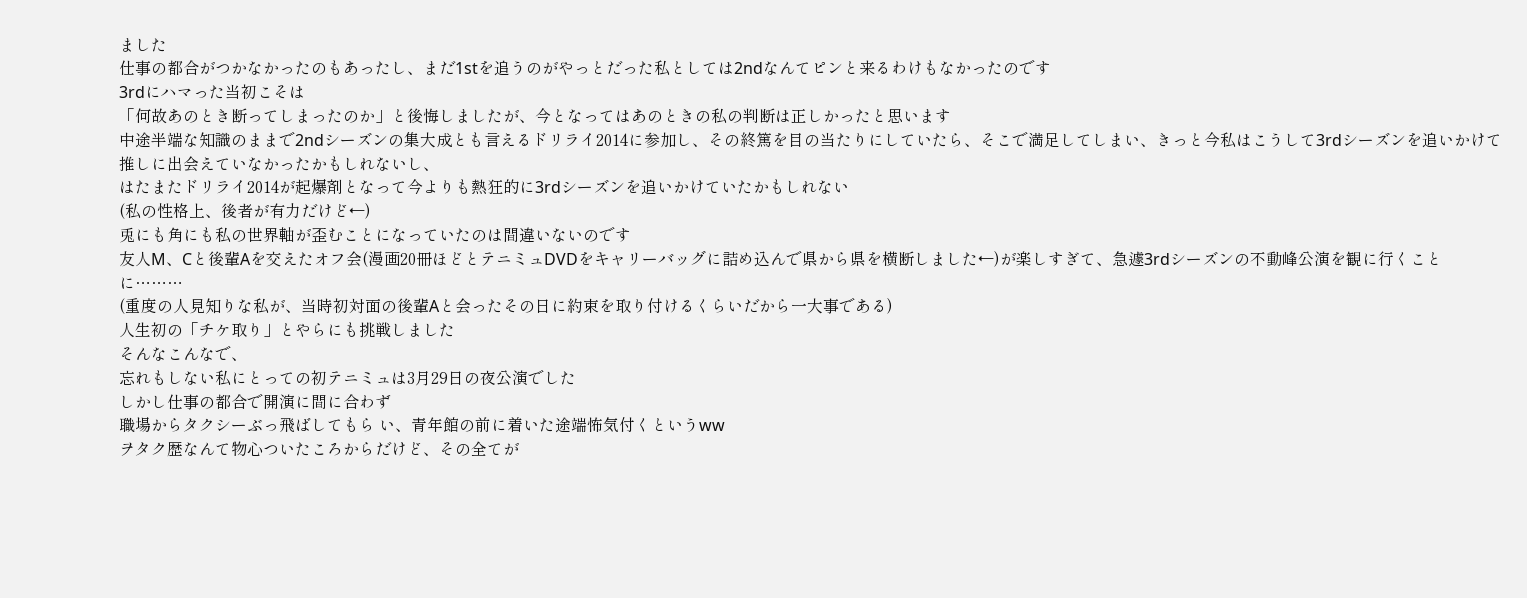ました
仕事の都合がつかなかったのもあったし、まだ1stを追うのがやっとだった私としては2ndなんてピンと来るわけもなかったのです
3rdにハマった当初こそは
「何故あのとき断ってしまったのか」と後悔しましたが、今となってはあのときの私の判断は正しかったと思います
中途半端な知識のままで2ndシーズンの集大成とも言えるドリライ2014に参加し、その終篤を目の当たりにしていたら、そこで満足してしまい、きっと今私はこうして3rdシーズンを追いかけて推しに出会えていなかったかもしれないし、
はたまたドリライ2014が起爆剤となって今よりも熱狂的に3rdシーズンを追いかけていたかもしれない
(私の性格上、後者が有力だけど←)
兎にも角にも私の世界軸が歪むことになっていたのは間違いないのです
友人M、Cと後輩Aを交えたオフ会(漫画20冊ほどとテニミュDVDをキャリーバッグに詰め込んで県から県を横断しました←)が楽しすぎて、急遽3rdシーズンの不動峰公演を観に行くことに………
(重度の人見知りな私が、当時初対面の後輩Aと会ったその日に約束を取り付けるくらいだから一大事である)
人生初の「チケ取り」とやらにも挑戦しました
そんなこんなで、
忘れもしない私にとっての初テニミュは3月29日の夜公演でした
しかし仕事の都合で開演に間に合わず
職場からタクシーぶっ飛ばしてもら い、青年館の前に着いた途端怖気付くというww
ヲタク歴なんて物心ついたころからだけど、その全てが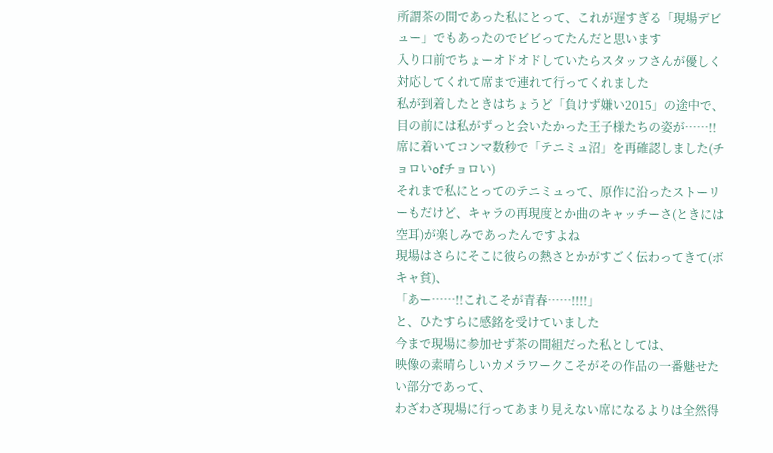所謂茶の間であった私にとって、これが遅すぎる「現場デビュー」でもあったのでビビってたんだと思います
入り口前でちょーオドオドしていたらスタッフさんが優しく対応してくれて席まで連れて行ってくれました
私が到着したときはちょうど「負けず嫌い2015」の途中で、
目の前には私がずっと会いたかった王子様たちの姿が……!!
席に着いてコンマ数秒で「テニミュ沼」を再確認しました(チョロいofチョロい)
それまで私にとってのテニミュって、原作に沿ったストーリーもだけど、キャラの再現度とか曲のキャッチーさ(ときには空耳)が楽しみであったんですよね
現場はさらにそこに彼らの熱さとかがすごく伝わってきて(ボキャ貧)、
「あー……!!これこそが青春……!!!!」
と、ひたすらに感銘を受けていました
今まで現場に参加せず茶の間組だった私としては、
映像の素晴らしいカメラワークこそがその作品の一番魅せたい部分であって、
わざわざ現場に行ってあまり見えない席になるよりは全然得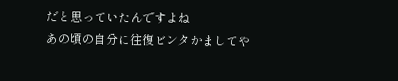だと思っていたんですよね
あの頃の自分に往復ビンタかましてや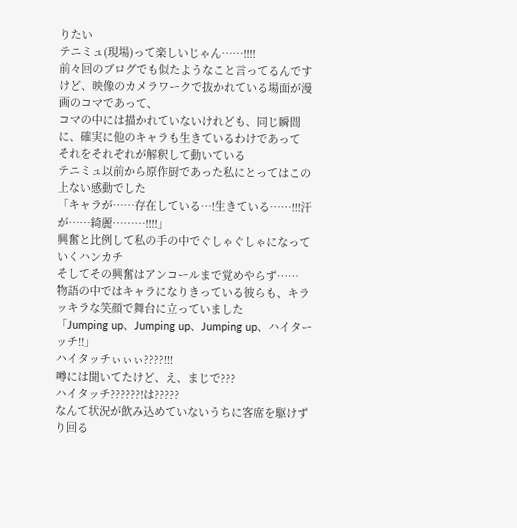りたい
テニミュ(現場)って楽しいじゃん……!!!!
前々回のブログでも似たようなこと言ってるんですけど、映像のカメラワークで抜かれている場面が漫画のコマであって、
コマの中には描かれていないけれども、同じ瞬間に、確実に他のキャラも生きているわけであって
それをそれぞれが解釈して動いている
テニミュ以前から原作厨であった私にとってはこの上ない感動でした
「キャラが……存在している…!生きている……!!!汗が……綺麗………!!!!」
興奮と比例して私の手の中でぐしゃぐしゃになっていくハンカチ
そしてその興奮はアンコールまで覚めやらず……
物語の中ではキャラになりきっている彼らも、キラッキラな笑顔で舞台に立っていました
「Jumping up、Jumping up、Jumping up、ハイターッチ!!」
ハイタッチぃぃぃ????!!!
噂には聞いてたけど、え、まじで???
ハイタッチ??????!は?????
なんて状況が飲み込めていないうちに客席を駆けずり回る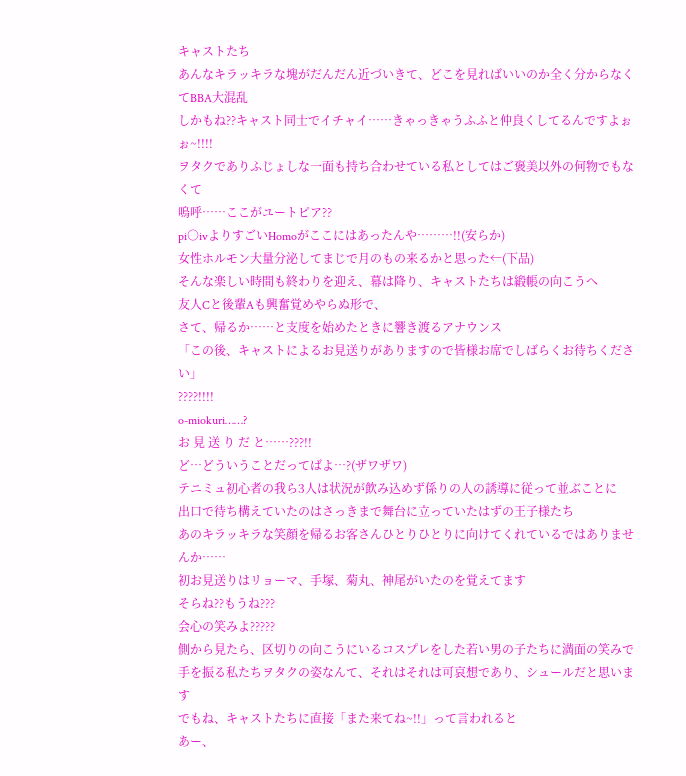キャストたち
あんなキラッキラな塊がだんだん近づいきて、どこを見ればいいのか全く分からなくてBBA大混乱
しかもね??キャスト同士でイチャイ……きゃっきゃうふふと仲良くしてるんですよぉぉ~!!!!
ヲタクでありふじょしな一面も持ち合わせている私としてはご褒美以外の何物でもなくて
嗚呼……ここがユートピア??
pi○ivよりすごいHomoがここにはあったんや………!!(安らか)
女性ホルモン大量分泌してまじで月のもの来るかと思った←(下品)
そんな楽しい時間も終わりを迎え、幕は降り、キャストたちは緞帳の向こうへ
友人Cと後輩Aも興奮覚めやらぬ形で、
さて、帰るか……と支度を始めたときに響き渡るアナウンス
「この後、キャストによるお見送りがありますので皆様お席でしばらくお待ちください」
????!!!!
o-miokuri……?
お 見 送 り だ と……???!!
ど…どういうことだってばよ…?(ザワザワ)
テニミュ初心者の我ら3人は状況が飲み込めず係りの人の誘導に従って並ぶことに
出口で待ち構えていたのはさっきまで舞台に立っていたはずの王子様たち
あのキラッキラな笑顔を帰るお客さんひとりひとりに向けてくれているではありませんか……
初お見送りはリョーマ、手塚、菊丸、神尾がいたのを覚えてます
そらね??もうね???
会心の笑みよ?????
側から見たら、区切りの向こうにいるコスプレをした若い男の子たちに満面の笑みで手を振る私たちヲタクの姿なんて、それはそれは可哀想であり、シュールだと思います
でもね、キャストたちに直接「また来てね~!!」って言われると
あー、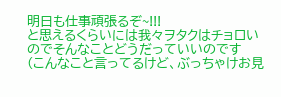明日も仕事頑張るぞ~!!!
と思えるくらいには我々ヲタクはチョロいのでそんなことどうだっていいのです
(こんなこと言ってるけど、ぶっちゃけお見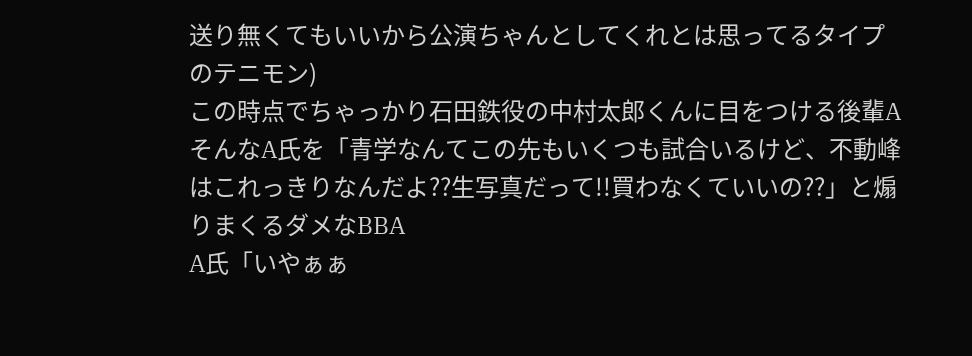送り無くてもいいから公演ちゃんとしてくれとは思ってるタイプのテニモン)
この時点でちゃっかり石田鉄役の中村太郎くんに目をつける後輩A
そんなA氏を「青学なんてこの先もいくつも試合いるけど、不動峰はこれっきりなんだよ??生写真だって!!買わなくていいの??」と煽りまくるダメなBBA
A氏「いやぁぁ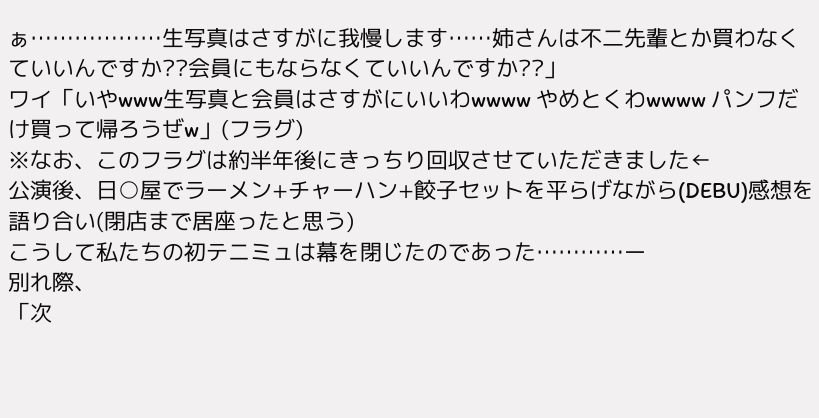ぁ………………生写真はさすがに我慢します……姉さんは不二先輩とか買わなくていいんですか??会員にもならなくていいんですか??」
ワイ「いやwww生写真と会員はさすがにいいわwwww やめとくわwwww パンフだけ買って帰ろうぜw」(フラグ)
※なお、このフラグは約半年後にきっちり回収させていただきました←
公演後、日○屋でラーメン+チャーハン+餃子セットを平らげながら(DEBU)感想を語り合い(閉店まで居座ったと思う)
こうして私たちの初テニミュは幕を閉じたのであった…………ー
別れ際、
「次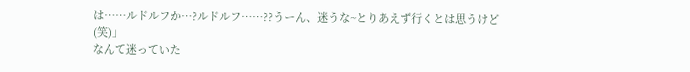は……ルドルフか…?ルドルフ……??うーん、迷うな~とりあえず行くとは思うけど(笑)」
なんて迷っていた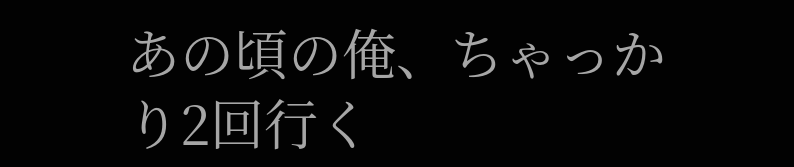あの頃の俺、ちゃっかり2回行く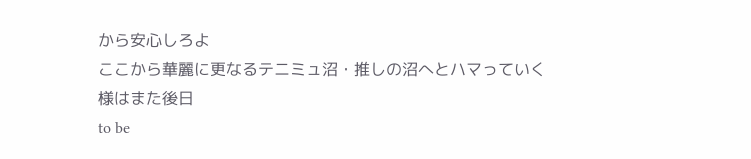から安心しろよ
ここから華麗に更なるテニミュ沼・推しの沼へとハマっていく様はまた後日
to be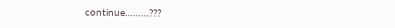continue………???